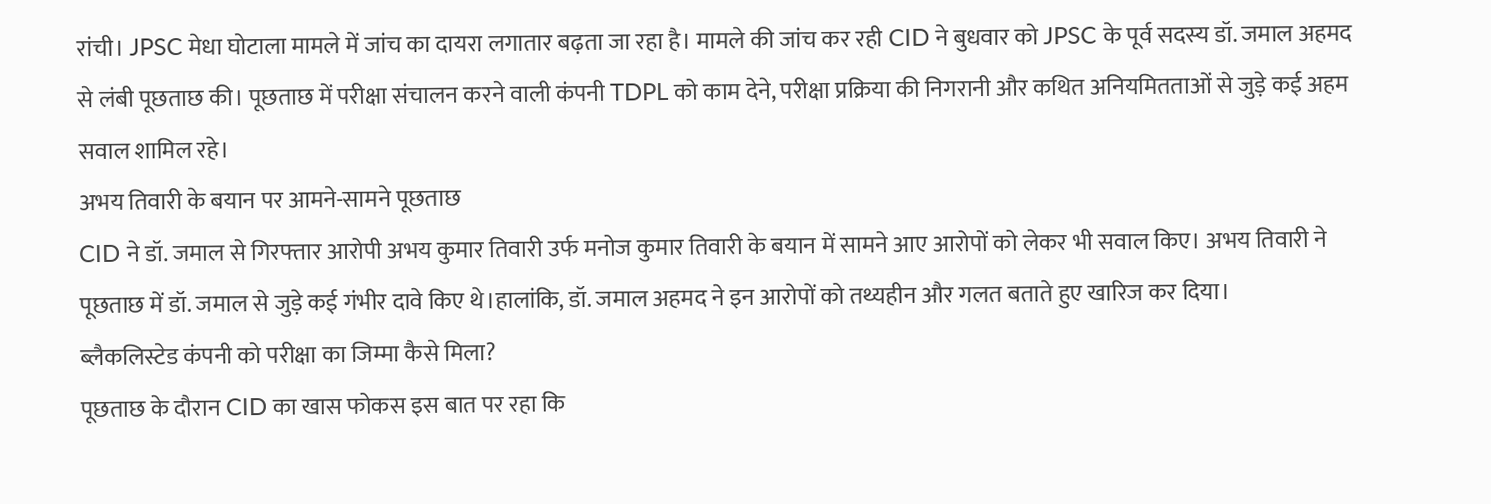रांची। JPSC मेधा घोटाला मामले में जांच का दायरा लगातार बढ़ता जा रहा है। मामले की जांच कर रही CID ने बुधवार को JPSC के पूर्व सदस्य डॉ. जमाल अहमद से लंबी पूछताछ की। पूछताछ में परीक्षा संचालन करने वाली कंपनी TDPL को काम देने, परीक्षा प्रक्रिया की निगरानी और कथित अनियमितताओं से जुड़े कई अहम सवाल शामिल रहे।
अभय तिवारी के बयान पर आमने-सामने पूछताछ
CID ने डॉ. जमाल से गिरफ्तार आरोपी अभय कुमार तिवारी उर्फ मनोज कुमार तिवारी के बयान में सामने आए आरोपों को लेकर भी सवाल किए। अभय तिवारी ने पूछताछ में डॉ. जमाल से जुड़े कई गंभीर दावे किए थे।हालांकि, डॉ. जमाल अहमद ने इन आरोपों को तथ्यहीन और गलत बताते हुए खारिज कर दिया।
ब्लैकलिस्टेड कंपनी को परीक्षा का जिम्मा कैसे मिला?
पूछताछ के दौरान CID का खास फोकस इस बात पर रहा कि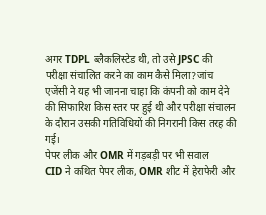अगर TDPL ब्लैकलिस्टेड थी, तो उसे JPSC की परीक्षा संचालित करने का काम कैसे मिला?जांच एजेंसी ने यह भी जानना चाहा कि कंपनी को काम देने की सिफारिश किस स्तर पर हुई थी और परीक्षा संचालन के दौरान उसकी गतिविधियों की निगरानी किस तरह की गई।
पेपर लीक और OMR में गड़बड़ी पर भी सवाल
CID ने कथित पेपर लीक, OMR शीट में हेराफेरी और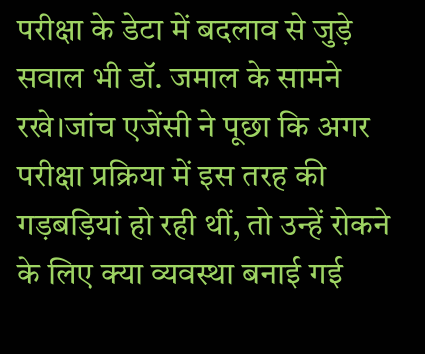परीक्षा के डेटा में बदलाव से जुड़े सवाल भी डॉ. जमाल के सामने रखे।जांच एजेंसी ने पूछा कि अगर परीक्षा प्रक्रिया में इस तरह की गड़बड़ियां हो रही थीं, तो उन्हें रोकने के लिए क्या व्यवस्था बनाई गई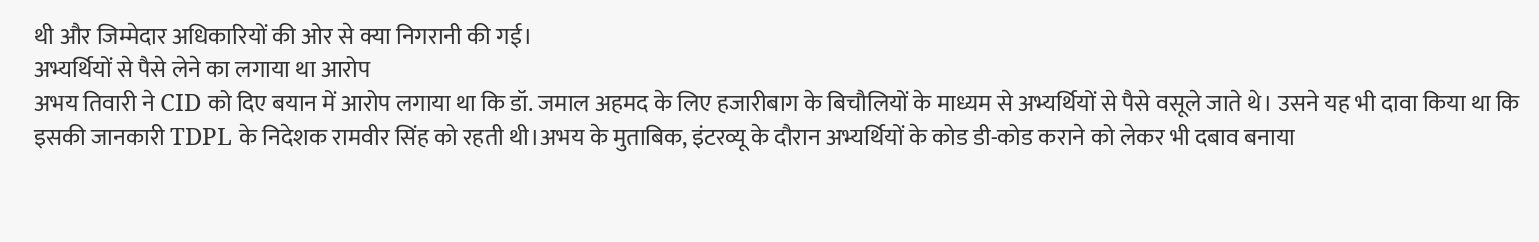थी और जिम्मेदार अधिकारियों की ओर से क्या निगरानी की गई।
अभ्यर्थियों से पैसे लेने का लगाया था आरोप
अभय तिवारी ने CID को दिए बयान में आरोप लगाया था कि डॉ. जमाल अहमद के लिए हजारीबाग के बिचौलियों के माध्यम से अभ्यर्थियों से पैसे वसूले जाते थे। उसने यह भी दावा किया था कि इसकी जानकारी TDPL के निदेशक रामवीर सिंह को रहती थी।अभय के मुताबिक, इंटरव्यू के दौरान अभ्यर्थियों के कोड डी-कोड कराने को लेकर भी दबाव बनाया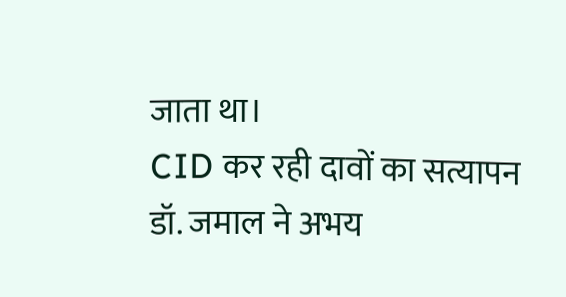जाता था।
CID कर रही दावों का सत्यापन
डॉ. जमाल ने अभय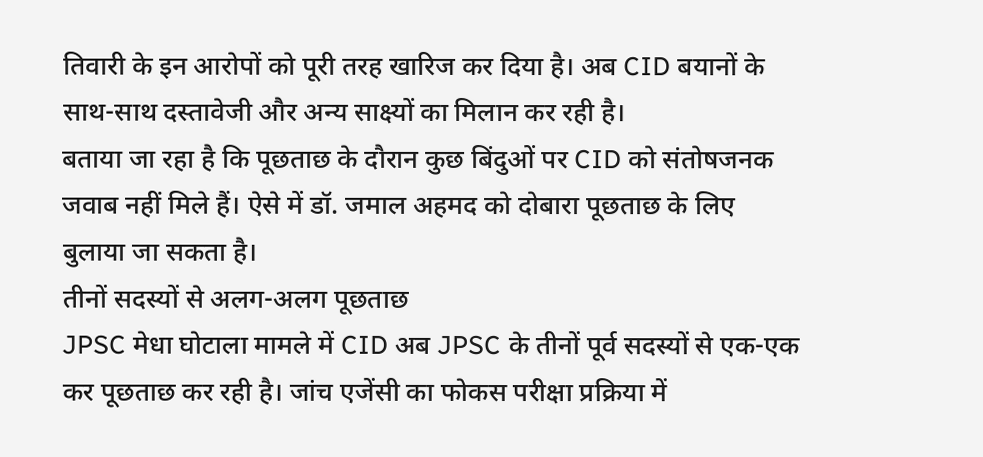तिवारी के इन आरोपों को पूरी तरह खारिज कर दिया है। अब CID बयानों के साथ-साथ दस्तावेजी और अन्य साक्ष्यों का मिलान कर रही है।
बताया जा रहा है कि पूछताछ के दौरान कुछ बिंदुओं पर CID को संतोषजनक जवाब नहीं मिले हैं। ऐसे में डॉ. जमाल अहमद को दोबारा पूछताछ के लिए बुलाया जा सकता है।
तीनों सदस्यों से अलग-अलग पूछताछ
JPSC मेधा घोटाला मामले में CID अब JPSC के तीनों पूर्व सदस्यों से एक-एक कर पूछताछ कर रही है। जांच एजेंसी का फोकस परीक्षा प्रक्रिया में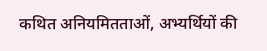कथित अनियमितताओं, अभ्यर्थियों की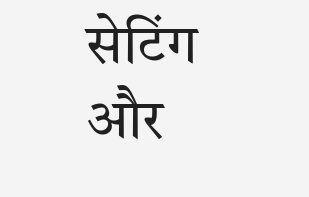सेटिंग और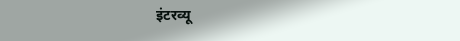इंटरव्यू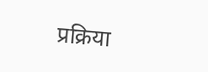प्रक्रिया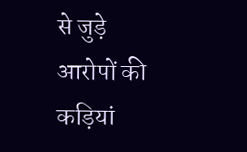से जुड़े आरोपों की कड़ियां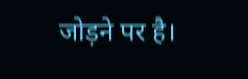जोड़ने पर है।